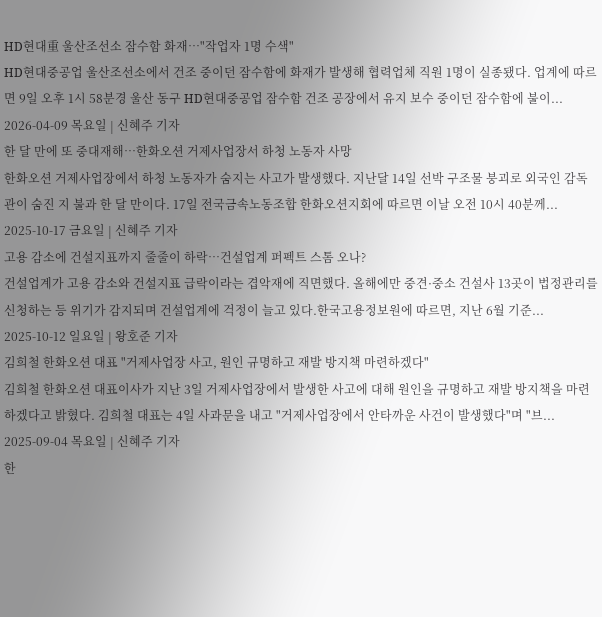HD현대重 울산조선소 잠수함 화재…"작업자 1명 수색"
HD현대중공업 울산조선소에서 건조 중이던 잠수함에 화재가 발생해 협력업체 직원 1명이 실종됐다. 업계에 따르면 9일 오후 1시 58분경 울산 동구 HD현대중공업 잠수함 건조 공장에서 유지 보수 중이던 잠수함에 불이...
2026-04-09 목요일 | 신혜주 기자
한 달 만에 또 중대재해…한화오션 거제사업장서 하청 노동자 사망
한화오션 거제사업장에서 하청 노동자가 숨지는 사고가 발생했다. 지난달 14일 선박 구조물 붕괴로 외국인 감독관이 숨진 지 불과 한 달 만이다. 17일 전국금속노동조합 한화오션지회에 따르면 이날 오전 10시 40분께...
2025-10-17 금요일 | 신혜주 기자
고용 감소에 건설지표까지 줄줄이 하락…건설업계 퍼펙트 스톰 오나?
건설업계가 고용 감소와 건설지표 급락이라는 겹악재에 직면했다. 올해에만 중견·중소 건설사 13곳이 법정관리를 신청하는 등 위기가 감지되며 건설업계에 걱정이 늘고 있다.한국고용정보원에 따르면, 지난 6월 기준...
2025-10-12 일요일 | 왕호준 기자
김희철 한화오션 대표 "거제사업장 사고, 원인 규명하고 재발 방지책 마련하겠다"
김희철 한화오션 대표이사가 지난 3일 거제사업장에서 발생한 사고에 대해 원인을 규명하고 재발 방지책을 마련하겠다고 밝혔다. 김희철 대표는 4일 사과문을 내고 "거제사업장에서 안타까운 사건이 발생했다"며 "브...
2025-09-04 목요일 | 신혜주 기자
한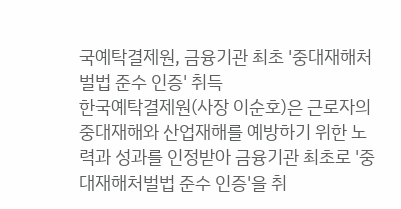국예탁결제원, 금융기관 최초 '중대재해처벌법 준수 인증' 취득
한국예탁결제원(사장 이순호)은 근로자의 중대재해와 산업재해를 예방하기 위한 노력과 성과를 인정받아 금융기관 최초로 '중대재해처벌법 준수 인증'을 취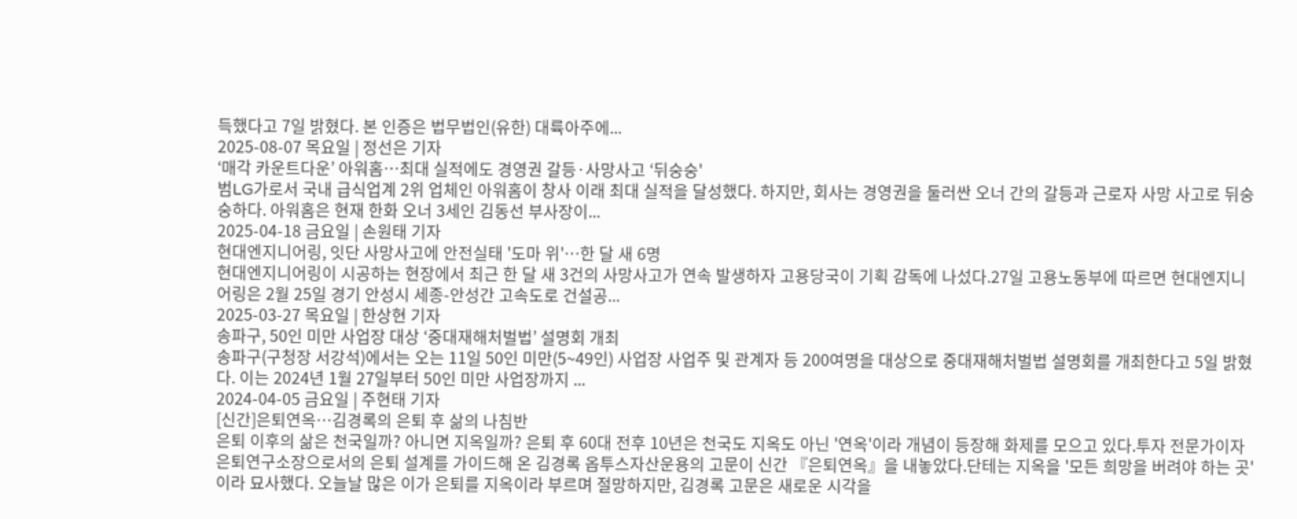득했다고 7일 밝혔다. 본 인증은 법무법인(유한) 대륙아주에...
2025-08-07 목요일 | 정선은 기자
‘매각 카운트다운’ 아워홈…최대 실적에도 경영권 갈등·사망사고 ‘뒤숭숭'
범LG가로서 국내 급식업계 2위 업체인 아워홈이 창사 이래 최대 실적을 달성했다. 하지만, 회사는 경영권을 둘러싼 오너 간의 갈등과 근로자 사망 사고로 뒤숭숭하다. 아워홈은 현재 한화 오너 3세인 김동선 부사장이...
2025-04-18 금요일 | 손원태 기자
현대엔지니어링, 잇단 사망사고에 안전실태 '도마 위'…한 달 새 6명
현대엔지니어링이 시공하는 현장에서 최근 한 달 새 3건의 사망사고가 연속 발생하자 고용당국이 기획 감독에 나섰다.27일 고용노동부에 따르면 현대엔지니어링은 2월 25일 경기 안성시 세종-안성간 고속도로 건설공...
2025-03-27 목요일 | 한상현 기자
송파구, 50인 미만 사업장 대상 ‘중대재해처벌법’ 설명회 개최
송파구(구청장 서강석)에서는 오는 11일 50인 미만(5~49인) 사업장 사업주 및 관계자 등 200여명을 대상으로 중대재해처벌법 설명회를 개최한다고 5일 밝혔다. 이는 2024년 1월 27일부터 50인 미만 사업장까지 ...
2024-04-05 금요일 | 주현태 기자
[신간]은퇴연옥…김경록의 은퇴 후 삶의 나침반
은퇴 이후의 삶은 천국일까? 아니면 지옥일까? 은퇴 후 60대 전후 10년은 천국도 지옥도 아닌 '연옥'이라 개념이 등장해 화제를 모으고 있다.투자 전문가이자 은퇴연구소장으로서의 은퇴 설계를 가이드해 온 김경록 옵투스자산운용의 고문이 신간 『은퇴연옥』을 내놓았다.단테는 지옥을 '모든 희망을 버려야 하는 곳'이라 묘사했다. 오늘날 많은 이가 은퇴를 지옥이라 부르며 절망하지만, 김경록 고문은 새로운 시각을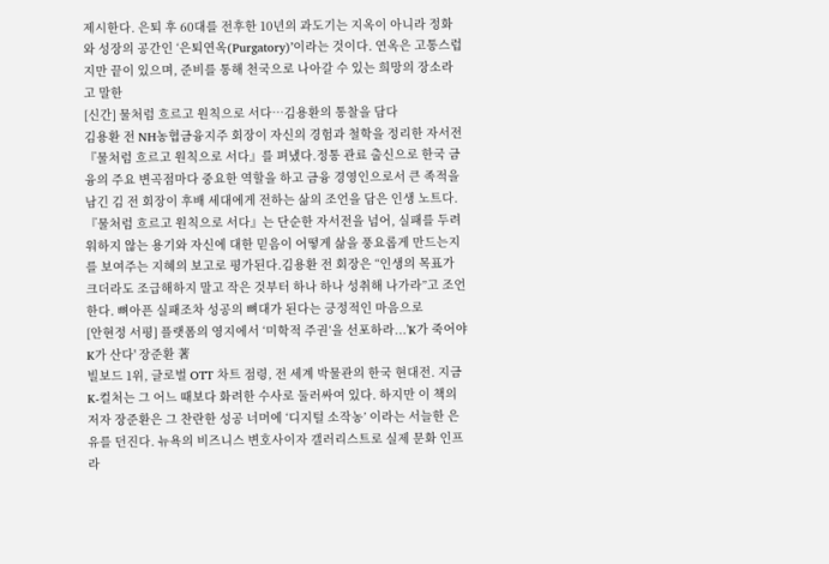제시한다. 은퇴 후 60대를 전후한 10년의 과도기는 지옥이 아니라 정화와 성장의 공간인 ‘은퇴연옥(Purgatory)’이라는 것이다. 연옥은 고통스럽지만 끝이 있으며, 준비를 통해 천국으로 나아갈 수 있는 희망의 장소라고 말한
[신간] 물처럼 흐르고 원칙으로 서다…김용환의 통찰을 담다
김용환 전 NH농협금융지주 회장이 자신의 경험과 철학을 정리한 자서전 『물처럼 흐르고 원칙으로 서다』를 펴냈다.정통 관료 출신으로 한국 금융의 주요 변곡점마다 중요한 역할을 하고 금융 경영인으로서 큰 족적을 남긴 김 전 회장이 후배 세대에게 전하는 삶의 조언을 담은 인생 노트다.『물처럼 흐르고 원칙으로 서다』는 단순한 자서전을 넘어, 실패를 두려워하지 않는 용기와 자신에 대한 믿음이 어떻게 삶을 풍요롭게 만드는지를 보여주는 지혜의 보고로 평가된다.김용환 전 회장은 “인생의 목표가 크더라도 조급해하지 말고 작은 것부터 하나 하나 성취해 나가라”고 조언한다. 뼈아픈 실패조차 성공의 뼈대가 된다는 긍정적인 마음으로
[안현정 서평] 플랫폼의 영지에서 ‘미학적 주권’을 선포하라...'K가 죽어야 K가 산다' 장준환 著
빌보드 1위, 글로벌 OTT 차트 점령, 전 세계 박물관의 한국 현대전. 지금 K-컬처는 그 어느 때보다 화려한 수사로 둘러싸여 있다. 하지만 이 책의 저자 장준환은 그 찬란한 성공 너머에 ‘디지털 소작농’ 이라는 서늘한 은유를 던진다. 뉴욕의 비즈니스 변호사이자 갤러리스트로 실제 문화 인프라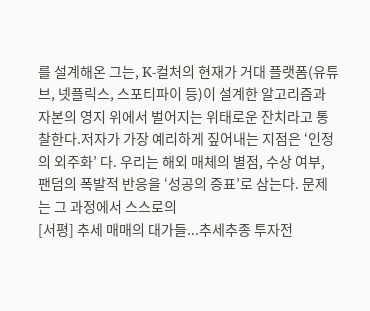를 설계해온 그는, K-컬처의 현재가 거대 플랫폼(유튜브, 넷플릭스, 스포티파이 등)이 설계한 알고리즘과 자본의 영지 위에서 벌어지는 위태로운 잔치라고 통찰한다.저자가 가장 예리하게 짚어내는 지점은 ‘인정의 외주화’ 다. 우리는 해외 매체의 별점, 수상 여부, 팬덤의 폭발적 반응을 ‘성공의 증표’로 삼는다. 문제는 그 과정에서 스스로의
[서평] 추세 매매의 대가들...추세추종 투자전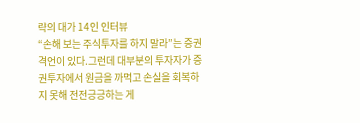략의 대가 14인 인터뷰
“손해 보는 주식투자를 하지 말라”는 증권 격언이 있다.그런데 대부분의 투자자가 증권투자에서 원금을 까먹고 손실을 회복하지 못해 전전긍긍하는 게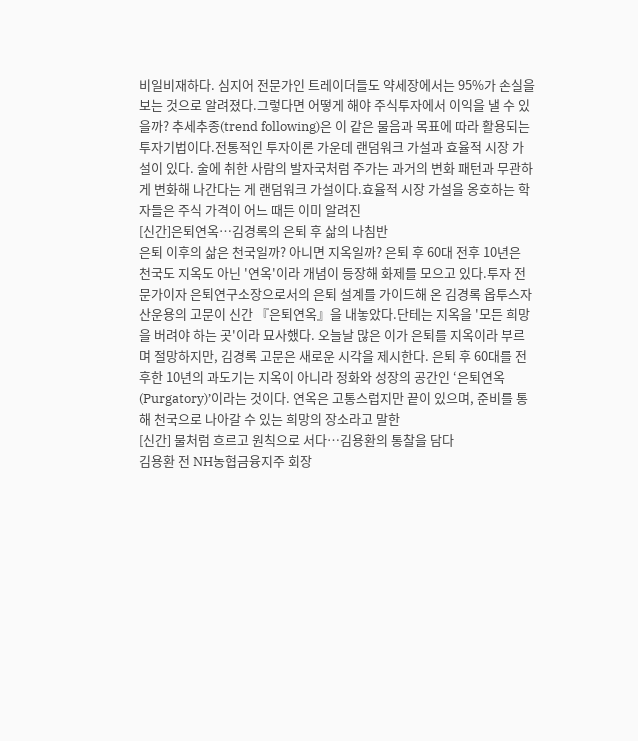비일비재하다. 심지어 전문가인 트레이더들도 약세장에서는 95%가 손실을 보는 것으로 알려졌다.그렇다면 어떻게 해야 주식투자에서 이익을 낼 수 있을까? 추세추종(trend following)은 이 같은 물음과 목표에 따라 활용되는 투자기법이다.전통적인 투자이론 가운데 랜덤워크 가설과 효율적 시장 가설이 있다. 술에 취한 사람의 발자국처럼 주가는 과거의 변화 패턴과 무관하게 변화해 나간다는 게 랜덤워크 가설이다.효율적 시장 가설을 옹호하는 학자들은 주식 가격이 어느 때든 이미 알려진
[신간]은퇴연옥…김경록의 은퇴 후 삶의 나침반
은퇴 이후의 삶은 천국일까? 아니면 지옥일까? 은퇴 후 60대 전후 10년은 천국도 지옥도 아닌 '연옥'이라 개념이 등장해 화제를 모으고 있다.투자 전문가이자 은퇴연구소장으로서의 은퇴 설계를 가이드해 온 김경록 옵투스자산운용의 고문이 신간 『은퇴연옥』을 내놓았다.단테는 지옥을 '모든 희망을 버려야 하는 곳'이라 묘사했다. 오늘날 많은 이가 은퇴를 지옥이라 부르며 절망하지만, 김경록 고문은 새로운 시각을 제시한다. 은퇴 후 60대를 전후한 10년의 과도기는 지옥이 아니라 정화와 성장의 공간인 ‘은퇴연옥(Purgatory)’이라는 것이다. 연옥은 고통스럽지만 끝이 있으며, 준비를 통해 천국으로 나아갈 수 있는 희망의 장소라고 말한
[신간] 물처럼 흐르고 원칙으로 서다…김용환의 통찰을 담다
김용환 전 NH농협금융지주 회장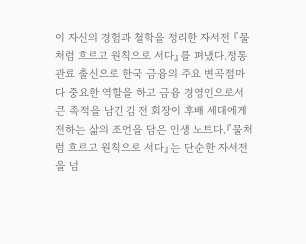이 자신의 경험과 철학을 정리한 자서전 『물처럼 흐르고 원칙으로 서다』를 펴냈다.정통 관료 출신으로 한국 금융의 주요 변곡점마다 중요한 역할을 하고 금융 경영인으로서 큰 족적을 남긴 김 전 회장이 후배 세대에게 전하는 삶의 조언을 담은 인생 노트다.『물처럼 흐르고 원칙으로 서다』는 단순한 자서전을 넘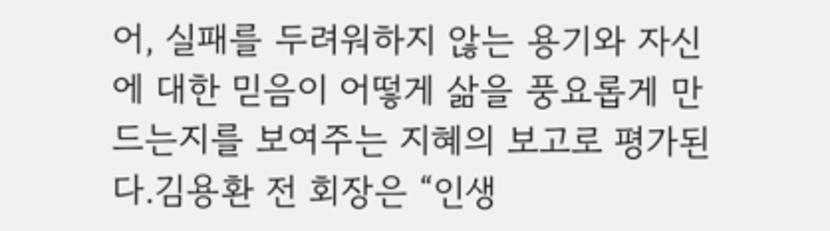어, 실패를 두려워하지 않는 용기와 자신에 대한 믿음이 어떻게 삶을 풍요롭게 만드는지를 보여주는 지혜의 보고로 평가된다.김용환 전 회장은 “인생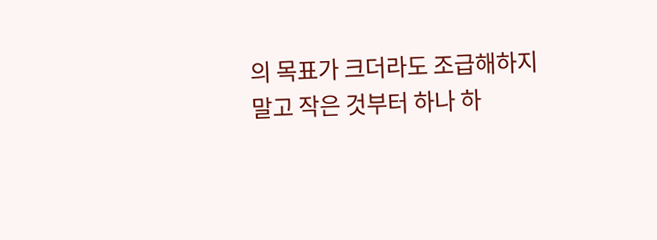의 목표가 크더라도 조급해하지 말고 작은 것부터 하나 하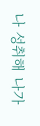나 성취해 나가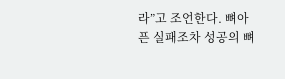라”고 조언한다. 뼈아픈 실패조차 성공의 뼈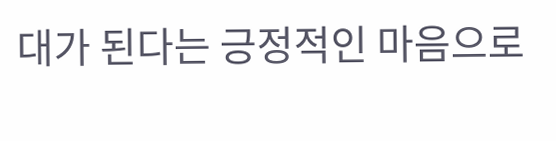대가 된다는 긍정적인 마음으로